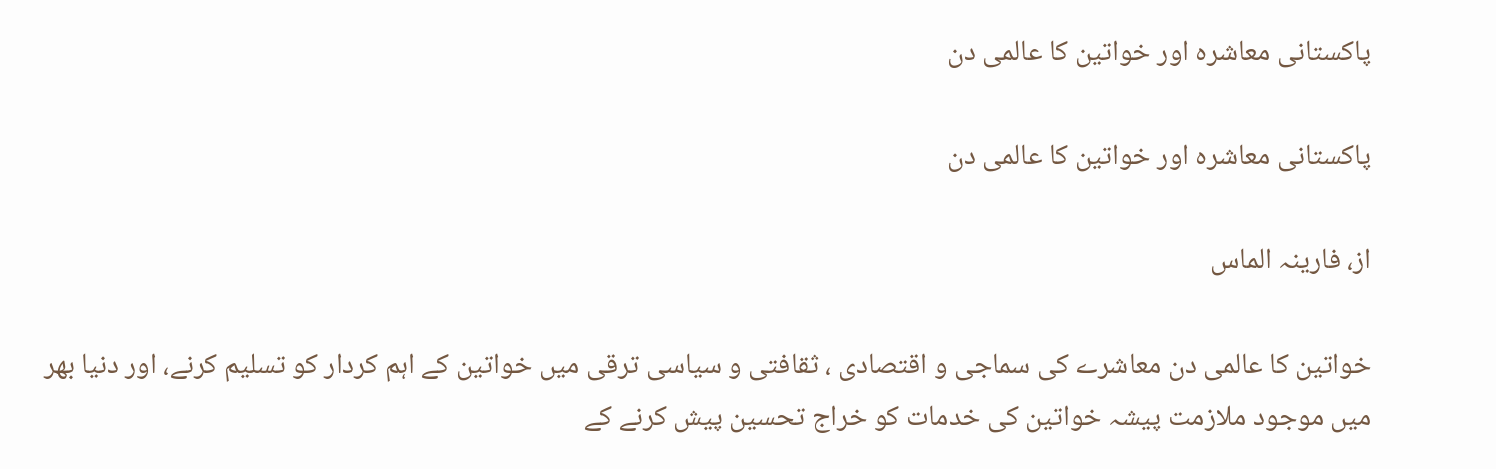پاکستانی معاشرہ اور خواتین کا عالمی دن

پاکستانی معاشرہ اور خواتین کا عالمی دن

از، فارینہ الماس

خواتین کا عالمی دن معاشرے کی سماجی و اقتصادی ، ثقافتی و سیاسی ترقی میں خواتین کے اہم کردار کو تسلیم کرنے، اور دنیا بھر میں موجود ملازمت پیشہ خواتین کی خدمات کو خراج تحسین پیش کرنے کے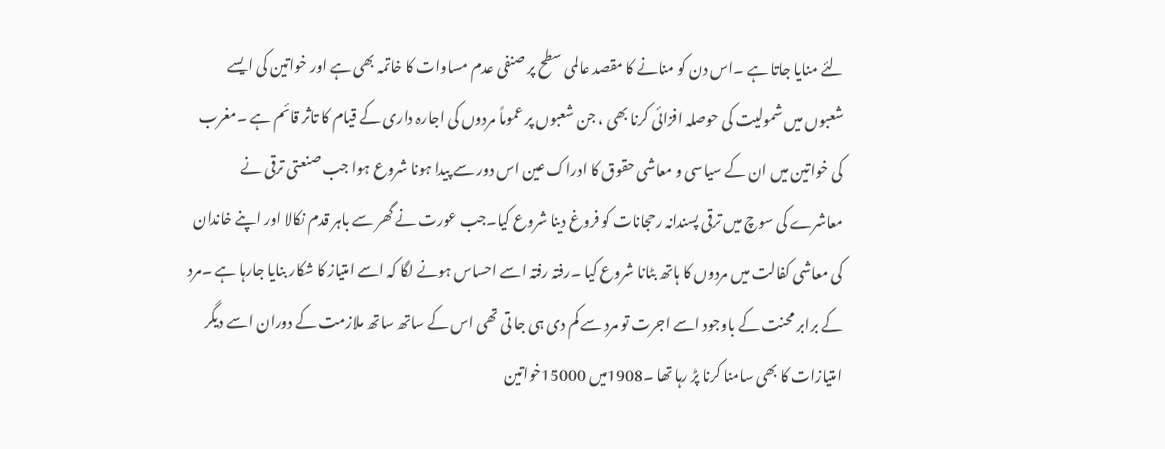لئے منایا جاتا ہے ۔اس دن کو منانے کا مقصد عالمی سطح پر صنفی عدم مساوات کا خاتمہ بھی ہے اور خواتین کی ایسے شعبوں میں شمولیت کی حوصلہ افزائی کرنا بھی ، جن شعبوں پر عموماً مردوں کی اجارہ داری کے قیام کا تاثر قائم ہے ۔مغرب کی خواتین میں ان کے سیاسی و معاشی حقوق کا ادراک عین اس دور سے پیدا ہونا شروع ہوا جب صنعتی ترقی نے معاشرے کی سوچ میں ترقی پسندانہ رحجانات کو فروغ دینا شروع کیا۔جب عورت نے گھر سے باہر قدم نکالا اور اپنے خاندان کی معاشی کفالت میں مردوں کا ہاتھ بٹانا شروع کیا ۔رفتہ رفتہ اسے احساس ہونے لگا کہ اسے امتیاز کا شکار بنایا جارہا ہے ۔مرد کے برابر محنت کے باوجود اسے اجرت تو مرد سے کم دی ہی جا تی تھی اس کے ساتھ ساتھ ملازمت کے دوران اسے دیگر امتیازات کا بھی سامنا کرنا پڑ رہا تھا ۔1908میں 15000خواتین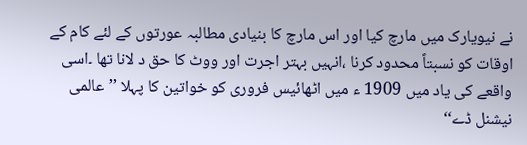نے نیویارک میں مارچ کیا اور اس مارچ کا بنیادی مطالبہ عورتوں کے لئے کام کے اوقات کو نسبتاً محدود کرنا ،انہیں بہتر اجرت اور ووٹ کا حق د لانا تھا ۔اسی واقعے کی یاد میں 1909 ء میں اٹھائیس فروری کو خواتین کا پہلا ’’عالمی نیشنل ڈے‘‘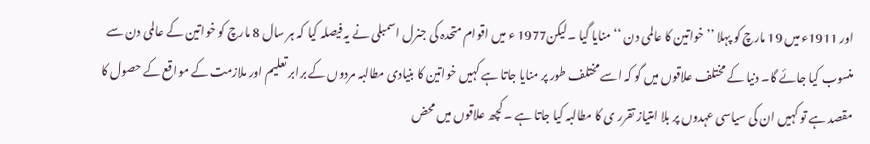اور 1911ء میں 19 مارچ کو پہلا ’’خواتین کا عالمی دن ‘‘ منایا گیا ۔لیکن1977 ء میں اقوام متحدہ کی جنرل اسمبلی نے یہ فیصلہ کیا کہ ہر سال 8 مارچ کو خواتین کے عالمی دن سے منسوب کیا جائے گا۔ دنیا کے مختلف علاقوں میں گو کہ اسے مختلف طور پر منایا جاتا ہے کہیں خواتین کا بنیادی مطالبہ مردوں کے برابر تعلیم اور ملازمت کے مواقع کے حصول کا مقصد ہے تو کہیں ان کی سیاسی عہدوں پر بلا امتیاز تقرر ی کا مطالبہ کیا جاتا ہے ۔ کچھ علاقوں میں محض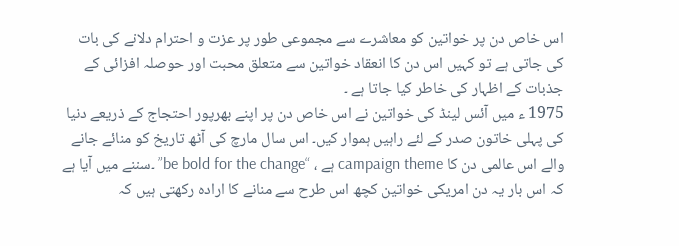اس خاص دن پر خواتین کو معاشرے سے مجموعی طور پر عزت و احترام دلانے کی بات کی جاتی ہے تو کہیں اس دن کا انعقاد خواتین سے متعلق محبت اور حوصلہ افزائی کے جذبات کے اظہار کی خاطر کیا جاتا ہے ۔
1975 ء میں آئس لینڈ کی خواتین نے اس خاص دن پر اپنے بھرپور احتجاج کے ذریعے دنیا کی پہلی خاتون صدر کے لئے راہیں ہموار کیں۔ اس سال مارچ کی آٹھ تاریخ کو منائے جانے والے اس عالمی دن کا campaign theme ہے ، “be bold for the change” ۔سننے میں آیا ہے کہ اس بار یہ دن امریکی خواتین کچھ اس طرح سے منانے کا ارادہ رکھتی ہیں کہ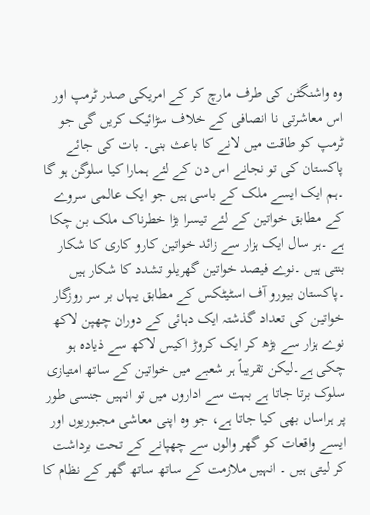وہ واشنگٹن کی طرف مارچ کر کے امریکی صدر ٹرمپ اور اس معاشرتی نا انصافی کے خلاف سڑائیک کریں گی جو ٹرمپ کو طاقت میں لانے کا باعث بنی۔ بات کی جائے پاکستان کی تو نجانے اس دن کے لئے ہمارا کیا سلوگن ہو گا ۔ہم ایک ایسے ملک کے باسی ہیں جو ایک عالمی سروے کے مطابق خواتین کے لئے تیسرا بڑا خطرناک ملک بن چکا ہے ۔ہر سال ایک ہزار سے زائد خواتین کارو کاری کا شکار بنتی ہیں ۔نوے فیصد خواتین گھریلو تشدد کا شکار ہیں ۔پاکستان بیورو آف اسٹیٹکس کے مطابق یہاں بر سر روزگار خواتین کی تعداد گذشتہ ایک دہائی کے دوران چھپن لاکھ نوے ہزار سے بڑھ کر ایک کروڑ اکیس لاکھ سے ذیادہ ہو چکی ہے۔لیکن تقریباً ہر شعبے میں خواتین کے ساتھ امتیازی سلوک برتا جاتا ہے بہت سے اداروں میں تو انہیں جنسی طور پر ہراساں بھی کیا جاتا ہے، جو وہ اپنی معاشی مجبوریوں اور ایسے واقعات کو گھر والوں سے چھپانے کے تحت برداشت کر لیتی ہیں ۔ انہیں ملازمت کے ساتھ ساتھ گھر کے نظام کا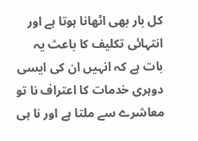کل بار بھی اٹھانا ہوتا ہے اور انتہائی تکلیف کا باعث یہ بات ہے کہ انہیں ان کی ایسی دوہری خدمات کا اعتراف نا تو معاشرے سے ملتا ہے اور نا ہی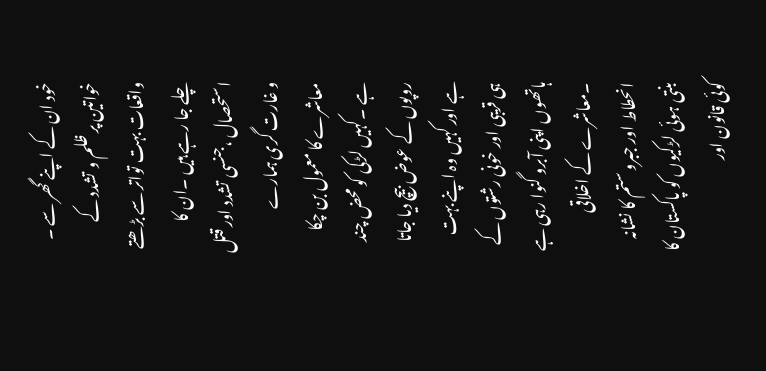خود ان کے اپنے گھر سے ۔
خواتین پر ظلم و تشدد کے واقعات بہت تواتر سے بڑھتے چلے جا رہے ہیں ۔ان کا استحصال ،جنسی تشدد اور قتل و غارت گری ہمارے معاشرے کا معمول بن چکا ہے ۔کہیں لڑکی کو محض چند روپوں کے عوض بیچ دیا جاتا ہے اور کہیں وہ اپنے بہت ہی قریبی اور خونی رشتوں کے ہاتھوں اپنی آبرو گنوا رہی ہے ۔معاشرے کے اخلاقی انحطاط اور جبرو ستم کا نشانہ بنتی ہوئی لڑکیوں کو پاکستان کا کوئی قانون اور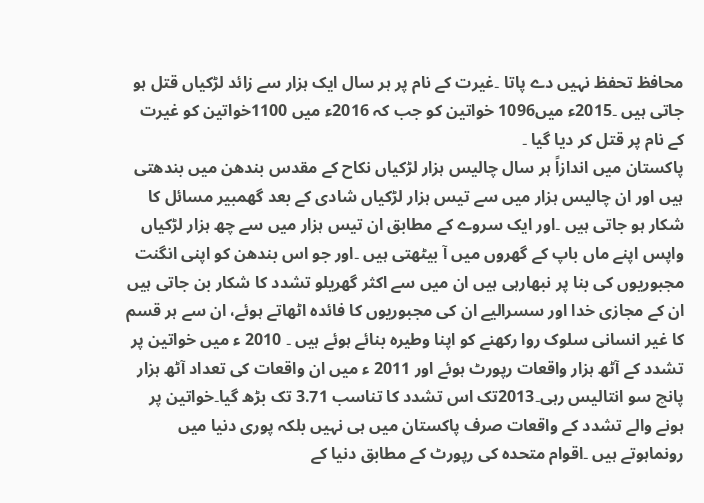محافظ تحفظ نہیں دے پاتا ۔غیرت کے نام پر ہر سال ایک ہزار سے زائد لڑکیاں قتل ہو جاتی ہیں ۔2015ء میں1096 خواتین کو جب کہ 2016ء میں 1100خواتین کو غیرت کے نام پر قتل کر دیا گیا ۔
پاکستان میں اندازاً ہر سال چالیس ہزار لڑکیاں نکاح کے مقدس بندھن میں بندھتی ہیں اور ان چالیس ہزار میں سے تیس ہزار لڑکیاں شادی کے بعد گھمبیر مسائل کا شکار ہو جاتی ہیں ۔اور ایک سروے کے مطابق ان تیس ہزار میں سے چھ ہزار لڑکیاں واپس اپنے ماں باپ کے گھروں میں آ بیٹھتی ہیں ۔اور جو اس بندھن کو اپنی انگنت مجبوریوں کی بنا پر نبھارہی ہیں ان میں سے اکثر گھریلو تشدد کا شکار بن جاتی ہیں ان کے مجازی خدا اور سسرالیے ان کی مجبوریوں کا فائدہ اٹھاتے ہوئے، ان سے ہر قسم کا غیر انسانی سلوک روا رکھنے کو اپنا وطیرہ بنائے ہوئے ہیں ۔ 2010 ء میں خواتین پر تشدد کے آٹھ ہزار واقعات رپورٹ ہوئے اور 2011 ء میں ان واقعات کی تعداد آٹھ ہزار پانچ سو انتالیس رہی۔2013تک اس تشدد کا تناسب 3.71 تک بڑھ گیا۔خواتین پر ہونے والے تشدد کے واقعات صرف پاکستان میں ہی نہیں بلکہ پوری دنیا میں رونماہوتے ہیں ۔اقوام متحدہ کی رپورٹ کے مطابق دنیا کے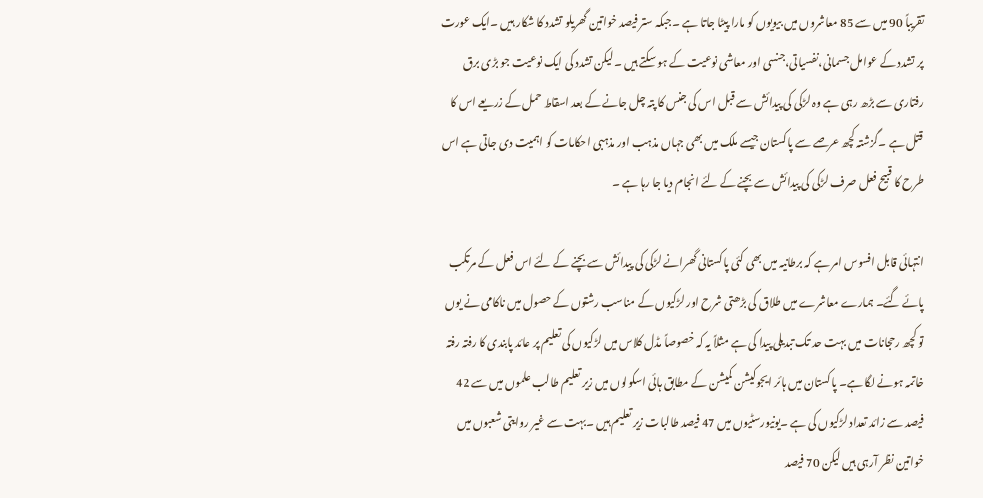تقریباً 90 میں سے 85 معاشروں میں بیویوں کو مارا پیٹا جاتا ہے ۔جبکہ ستر فیصد خواتین گھریلو تشدد کا شکار ہیں ۔ایک عورت پر تشدد کے عوامل جسمانی،نفسیاتی،جنسی اور معاشی نوعیت کے ہو سکتے ہیں ۔لیکن تشدد کی ایک نوعیت جو بڑی برق رفتاری سے بڑھ رہی ہے وہ لڑکی کی پیدائش سے قبل اس کی جنس کا پتہ چل جانے کے بعد اسقاط حمل کے زریعے اس کا قتل ہے ۔گزشتہ کچھ عرصے سے پاکستان جیسے ملک میں بھی جہاں مذہب اور مذہبی احکامات کو اہمیت دی جاتی ہے اس طرح کا قبیح فعل صرف لڑکی کی پیدائش سے بچنے کے لئے انجام دیا جا رہا ہے ۔

انتہائی قابل افسوس امر ہے کہ برطانیہ میں بھی کئی پاکستانی گھرانے لڑکی کی پیدائش سے بچنے کے لئے اس فعل کے مرتکب پائے گئے۔ ہمارے معاشرے میں طلاق کی بڑھتی شرح اور لڑکیوں کے مناسب رشتوں کے حصول میں ناکامی نے یوں تو کچھ رحجانات میں بہت حد تک تبدیلی پیدا کی ہے مثلاً یہ کہ خصوصاً مڈل کلاس میں لڑکیوں کی تعلیم پر عائد پابندی کا رفتہ رفتہ خاتمہ ہونے لگا ہے۔ پاکستان میں ہائر ایجوکیشن کمیشن کے مطابق ہائی اسکولوں میں زیر تعلیم طالب علموں میں سے 42 فیصد سے زائد تعداد لڑکیوں کی ہے ۔یونیورسٹیوں میں 47 فیصد طالبات زیر تعلیم ہیں ۔بہت سے غیر روایتی شعبوں میں خواتین نظر آرہی ہیں لیکن 70 فیصد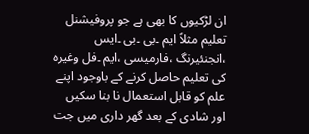ان لڑکیوں کا بھی ہے جو پروفیشنل تعلیم مثلاً ایم ۔بی ۔بی ۔ایس ،انجنئیرنگ ،فارمیسی ،ایم ۔فل وغیرہ کی تعلیم حاصل کرنے کے باوجود اپنے علم کو قابل استعمال نا بنا سکیں اور شادی کے بعد گھر داری میں جت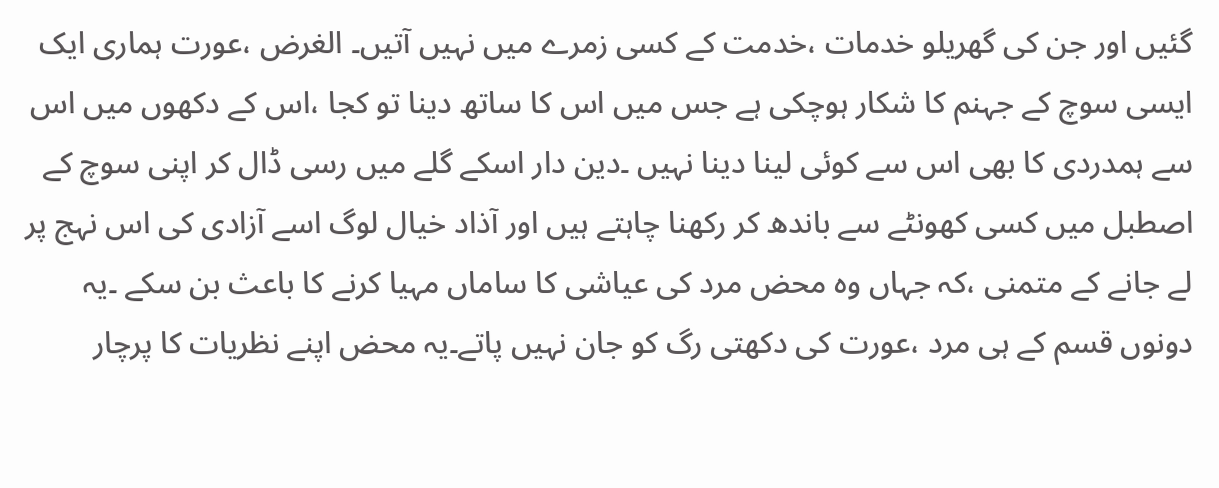گئیں اور جن کی گھریلو خدمات ،خدمت کے کسی زمرے میں نہیں آتیں۔ الغرض ،عورت ہماری ایک ایسی سوچ کے جہنم کا شکار ہوچکی ہے جس میں اس کا ساتھ دینا تو کجا ،اس کے دکھوں میں اس سے ہمدردی کا بھی اس سے کوئی لینا دینا نہیں ۔دین دار اسکے گلے میں رسی ڈال کر اپنی سوچ کے اصطبل میں کسی کھونٹے سے باندھ کر رکھنا چاہتے ہیں اور آذاد خیال لوگ اسے آزادی کی اس نہج پر لے جانے کے متمنی ،کہ جہاں وہ محض مرد کی عیاشی کا ساماں مہیا کرنے کا باعث بن سکے ۔یہ دونوں قسم کے ہی مرد ،عورت کی دکھتی رگ کو جان نہیں پاتے۔یہ محض اپنے نظریات کا پرچار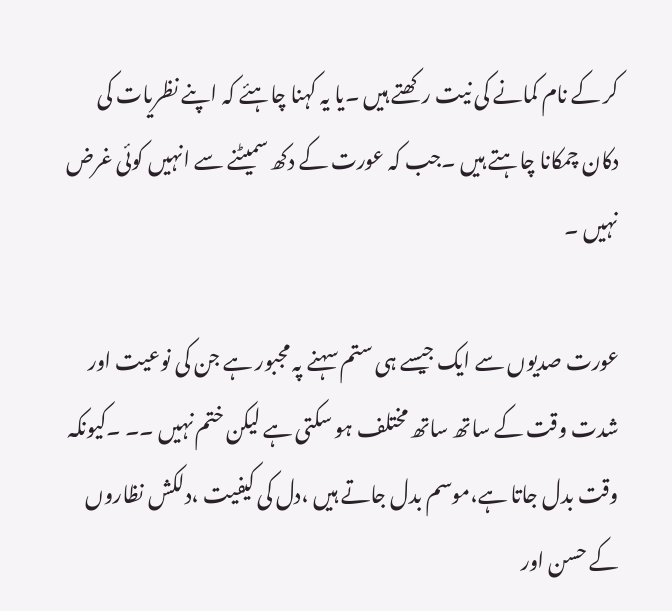کر کے نام کمانے کی نیت رکھتے ہیں ۔یا یہ کہنا چاہئے کہ اپنے نظریات کی دکان چمکانا چاہتے ہیں ۔جب کہ عورت کے دکھ سمیٹنے سے انہیں کوئی غرض نہیں ۔

عورت صدیوں سے ایک جیسے ہی ستم سہنے پہ مجبور ہے جن کی نوعیت اور شدت وقت کے ساتھ ساتھ مختلف ہو سکتی ہے لیکن ختم نہیں ۔۔ ۔کیونکہ وقت بدل جاتا ہے،موسم بدل جاتے ہیں ،دل کی کیفیت ،دلکش نظاروں کے حسن اور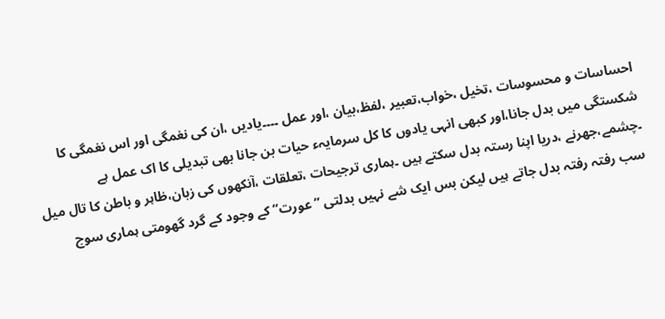احساسات و محسوسات ،تخیل ،خواب،تعبیر ،لفظ،بیان ،اور عمل ۔۔۔۔یادیں ،ان کی نغمگی اور اس نغمگی کا شکستگی میں بدل جانا،اور کبھی انہی یادوں کا کل سرمایہء حیات بن جانا بھی تبدیلی کا اک عمل ہے ۔چشمے،جھرنے ،دریا اپنا رستہ بدل سکتے ہیں ۔ہماری ترجیحات ،تعلقات ،آنکھوں کی زبان،ظاہر و باطن کا تال میل سب رفتہ رفتہ بدل جاتے ہیں لیکن بس ایک شے نہیں بدلتی ’’عورت‘‘ کے وجود کے گرد گھومتی ہماری سوچ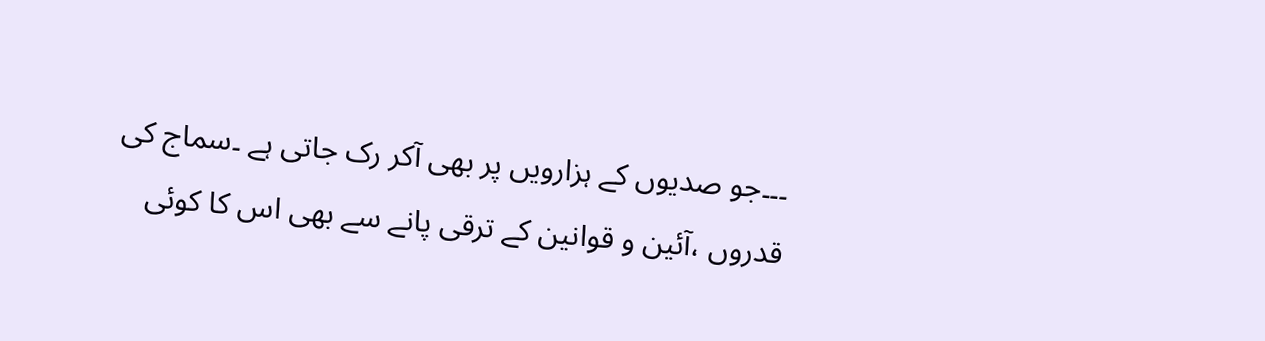۔۔۔جو صدیوں کے ہزارویں پر بھی آکر رک جاتی ہے ۔سماج کی قدروں ،آئین و قوانین کے ترقی پانے سے بھی اس کا کوئی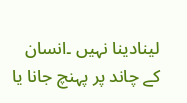لینادینا نہیں ۔انسان کے چاند پر پہنچ جانا یا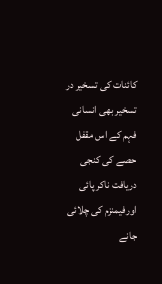کائنات کی تسخیر در تسخیر بھی انسانی فہم کے اس مقفل حصے کی کنجی دریافت ناکر پائی اورفیمنزم کی چلائی جانے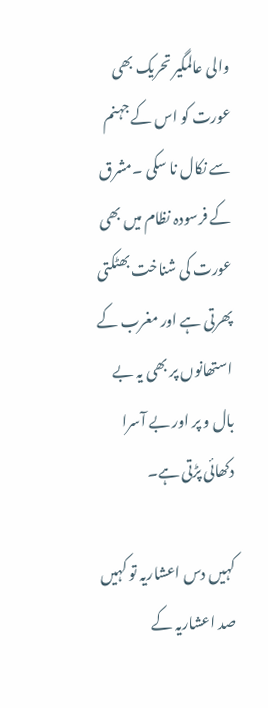والی عالمگیر تحریک بھی عورت کو اس کے جہنم سے نکال نا سکی ۔مشرق کے فرسودہ نظام میں بھی عورت کی شناخت بھٹکتی پھرتی ہے اور مغرب کے استھانوں پر بھی یہ بے بال و پر اور بے آسرا دکھائی پڑتی ہے۔

کہیں دس اعشاریہ تو کہیں صد اعشاریہ کے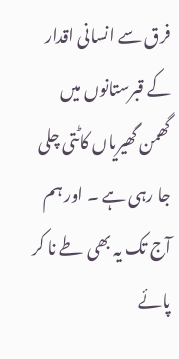فرق سے انسانی اقدار کے قبرستانوں میں گھمن گھیریاں کاٹتی چلی جا رہی ہے ۔ اور ہم آج تک یہ بھی طے نا کر پائے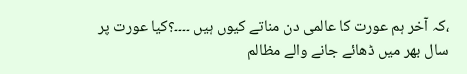،کہ آخر ہم عورت کا عالمی دن مناتے کیوں ہیں ۔۔۔۔؟کیا عورت پر سال بھر میں ڈھائے جانے والے مظالم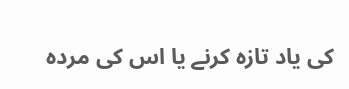کی یاد تازہ کرنے یا اس کی مردہ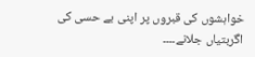خواہشوں کی قبروں پر اپنی بے حسی کی اگربتیاں جلانے۔۔۔۔